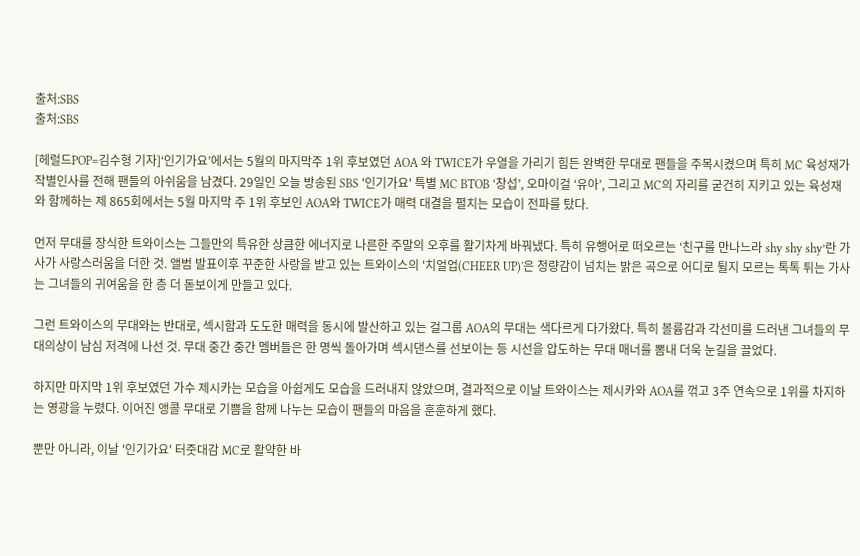출처:SBS
출처:SBS

[헤럴드POP=김수형 기자]‘인기가요’에서는 5월의 마지막주 1위 후보였던 AOA 와 TWICE가 우열을 가리기 힘든 완벽한 무대로 팬들을 주목시켰으며 특히 MC 육성재가 작별인사를 전해 팬들의 아쉬움을 남겼다. 29일인 오늘 방송된 SBS '인기가요' 특별 MC BTOB ‘창섭’, 오마이걸 ‘유아’, 그리고 MC의 자리를 굳건히 지키고 있는 육성재와 함께하는 제 865회에서는 5월 마지막 주 1위 후보인 AOA와 TWICE가 매력 대결을 펼치는 모습이 전파를 탔다.

먼저 무대를 장식한 트와이스는 그들만의 특유한 상큼한 에너지로 나른한 주말의 오후를 활기차게 바꿔냈다. 특히 유행어로 떠오르는 ‘친구를 만나느라 shy shy shy’란 가사가 사랑스러움을 더한 것. 앨범 발표이후 꾸준한 사랑을 받고 있는 트와이스의 '치얼업(CHEER UP)'은 청량감이 넘치는 밝은 곡으로 어디로 튈지 모르는 톡톡 튀는 가사는 그녀들의 귀여움을 한 층 더 돋보이게 만들고 있다.

그런 트와이스의 무대와는 반대로, 섹시함과 도도한 매력을 동시에 발산하고 있는 걸그룹 AOA의 무대는 색다르게 다가왔다. 특히 볼륨감과 각선미를 드러낸 그녀들의 무대의상이 남심 저격에 나선 것. 무대 중간 중간 멤버들은 한 명씩 돌아가며 섹시댄스를 선보이는 등 시선을 압도하는 무대 매너를 뽐내 더욱 눈길을 끌었다.

하지만 마지막 1위 후보였던 가수 제시카는 모습을 아쉽게도 모습을 드러내지 않았으며, 결과적으로 이날 트와이스는 제시카와 AOA를 꺾고 3주 연속으로 1위를 차지하는 영광을 누렸다. 이어진 앵콜 무대로 기쁨을 함께 나누는 모습이 팬들의 마음을 훈훈하게 했다.

뿐만 아니라, 이날 '인기가요' 터줏대감 MC로 활약한 바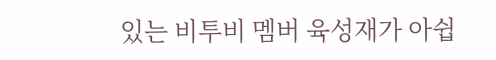있는 비투비 멤버 육성재가 아쉽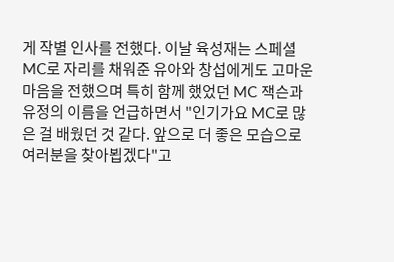게 작별 인사를 전했다. 이날 육성재는 스페셜 MC로 자리를 채워준 유아와 창섭에게도 고마운 마음을 전했으며 특히 함께 했었던 MC 잭슨과 유정의 이름을 언급하면서 "인기가요 MC로 많은 걸 배웠던 것 같다. 앞으로 더 좋은 모습으로 여러분을 찾아뵙겠다"고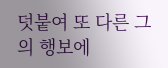덧붙여 또 다른 그의 행보에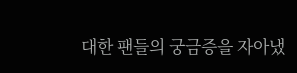대한 팬들의 궁금증을 자아냈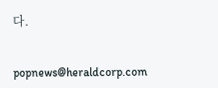다.


popnews@heraldcorp.com